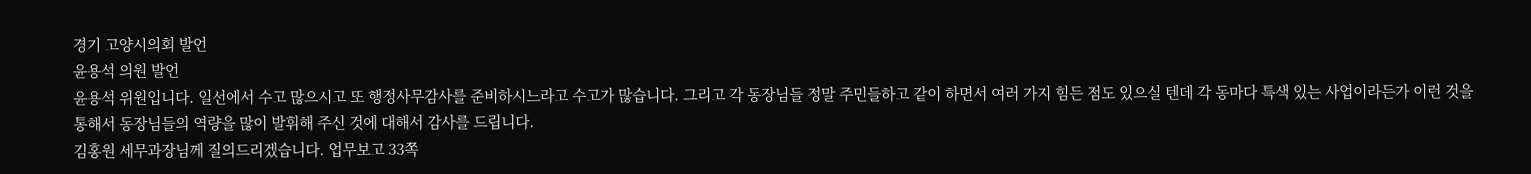경기 고양시의회 발언
윤용석 의원 발언
윤용석 위원입니다. 일선에서 수고 많으시고 또 행정사무감사를 준비하시느라고 수고가 많습니다. 그리고 각 동장님들 정말 주민들하고 같이 하면서 여러 가지 힘든 점도 있으실 텐데 각 동마다 특색 있는 사업이라든가 이런 것을 통해서 동장님들의 역량을 많이 발휘해 주신 것에 대해서 감사를 드립니다.
김홍원 세무과장님께 질의드리겠습니다. 업무보고 33쪽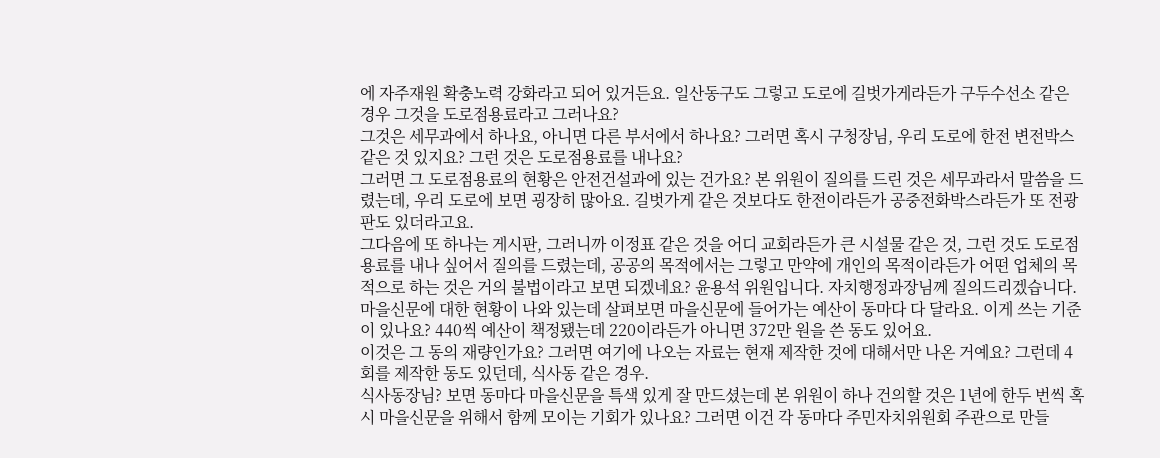에 자주재원 확충노력 강화라고 되어 있거든요. 일산동구도 그렇고 도로에 길벗가게라든가 구두수선소 같은 경우 그것을 도로점용료라고 그러나요?
그것은 세무과에서 하나요, 아니면 다른 부서에서 하나요? 그러면 혹시 구청장님, 우리 도로에 한전 변전박스 같은 것 있지요? 그런 것은 도로점용료를 내나요?
그러면 그 도로점용료의 현황은 안전건설과에 있는 건가요? 본 위원이 질의를 드린 것은 세무과라서 말씀을 드렸는데, 우리 도로에 보면 굉장히 많아요. 길벗가게 같은 것보다도 한전이라든가 공중전화박스라든가 또 전광판도 있더라고요.
그다음에 또 하나는 게시판, 그러니까 이정표 같은 것을 어디 교회라든가 큰 시설물 같은 것, 그런 것도 도로점용료를 내나 싶어서 질의를 드렸는데, 공공의 목적에서는 그렇고 만약에 개인의 목적이라든가 어떤 업체의 목적으로 하는 것은 거의 불법이라고 보면 되겠네요? 윤용석 위원입니다. 자치행정과장님께 질의드리겠습니다.
마을신문에 대한 현황이 나와 있는데 살펴보면 마을신문에 들어가는 예산이 동마다 다 달라요. 이게 쓰는 기준이 있나요? 440씩 예산이 책정됐는데 220이라든가 아니면 372만 원을 쓴 동도 있어요.
이것은 그 동의 재량인가요? 그러면 여기에 나오는 자료는 현재 제작한 것에 대해서만 나온 거예요? 그런데 4회를 제작한 동도 있던데, 식사동 같은 경우.
식사동장님? 보면 동마다 마을신문을 특색 있게 잘 만드셨는데 본 위원이 하나 건의할 것은 1년에 한두 번씩 혹시 마을신문을 위해서 함께 모이는 기회가 있나요? 그러면 이건 각 동마다 주민자치위원회 주관으로 만들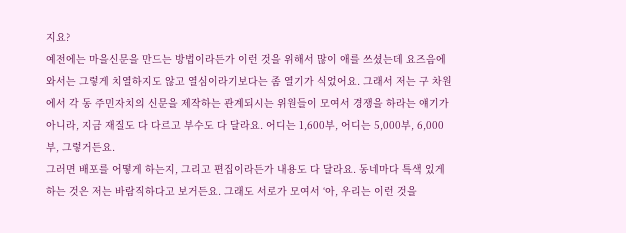지요?
예전에는 마을신문을 만드는 방법이라든가 이런 것을 위해서 많이 애를 쓰셨는데 요즈음에 와서는 그렇게 치열하지도 않고 열심이라기보다는 좀 열기가 식었어요. 그래서 저는 구 차원에서 각 동 주민자치의 신문을 제작하는 관계되시는 위원들이 모여서 경쟁을 하라는 얘기가 아니라, 지금 재질도 다 다르고 부수도 다 달라요. 어디는 1,600부, 어디는 5,000부, 6,000부, 그렇거든요.
그러면 배포를 어떻게 하는지, 그리고 편집이라든가 내용도 다 달라요. 동네마다 특색 있게 하는 것은 저는 바람직하다고 보거든요. 그래도 서로가 모여서 ‘아, 우리는 이런 것을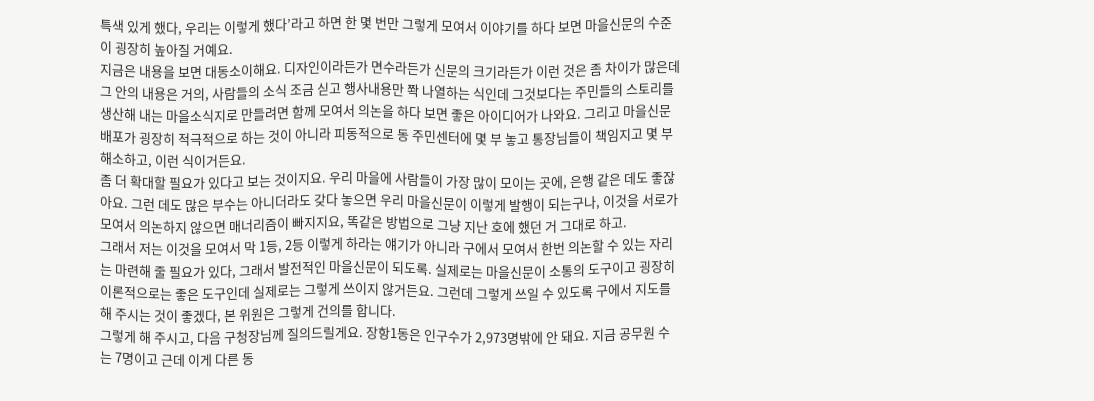특색 있게 했다, 우리는 이렇게 했다’라고 하면 한 몇 번만 그렇게 모여서 이야기를 하다 보면 마을신문의 수준이 굉장히 높아질 거예요.
지금은 내용을 보면 대동소이해요. 디자인이라든가 면수라든가 신문의 크기라든가 이런 것은 좀 차이가 많은데 그 안의 내용은 거의, 사람들의 소식 조금 싣고 행사내용만 쫙 나열하는 식인데 그것보다는 주민들의 스토리를 생산해 내는 마을소식지로 만들려면 함께 모여서 의논을 하다 보면 좋은 아이디어가 나와요. 그리고 마을신문 배포가 굉장히 적극적으로 하는 것이 아니라 피동적으로 동 주민센터에 몇 부 놓고 통장님들이 책임지고 몇 부 해소하고, 이런 식이거든요.
좀 더 확대할 필요가 있다고 보는 것이지요. 우리 마을에 사람들이 가장 많이 모이는 곳에, 은행 같은 데도 좋잖아요. 그런 데도 많은 부수는 아니더라도 갖다 놓으면 우리 마을신문이 이렇게 발행이 되는구나, 이것을 서로가 모여서 의논하지 않으면 매너리즘이 빠지지요, 똑같은 방법으로 그냥 지난 호에 했던 거 그대로 하고.
그래서 저는 이것을 모여서 막 1등, 2등 이렇게 하라는 얘기가 아니라 구에서 모여서 한번 의논할 수 있는 자리는 마련해 줄 필요가 있다, 그래서 발전적인 마을신문이 되도록. 실제로는 마을신문이 소통의 도구이고 굉장히 이론적으로는 좋은 도구인데 실제로는 그렇게 쓰이지 않거든요. 그런데 그렇게 쓰일 수 있도록 구에서 지도를 해 주시는 것이 좋겠다, 본 위원은 그렇게 건의를 합니다.
그렇게 해 주시고, 다음 구청장님께 질의드릴게요. 장항1동은 인구수가 2,973명밖에 안 돼요. 지금 공무원 수는 7명이고 근데 이게 다른 동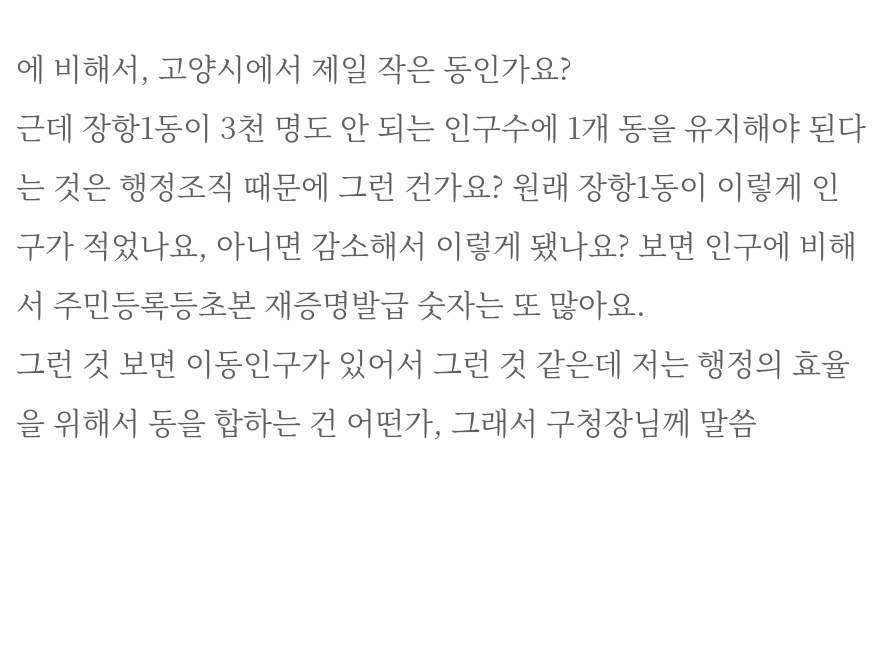에 비해서, 고양시에서 제일 작은 동인가요?
근데 장항1동이 3천 명도 안 되는 인구수에 1개 동을 유지해야 된다는 것은 행정조직 때문에 그런 건가요? 원래 장항1동이 이렇게 인구가 적었나요, 아니면 감소해서 이렇게 됐나요? 보면 인구에 비해서 주민등록등초본 재증명발급 숫자는 또 많아요.
그런 것 보면 이동인구가 있어서 그런 것 같은데 저는 행정의 효율을 위해서 동을 합하는 건 어떤가, 그래서 구청장님께 말씀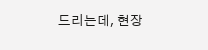드리는데, 현장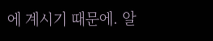에 계시기 때문에. 알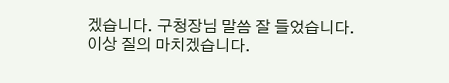겠습니다. 구청장님 말씀 잘 들었습니다.
이상 질의 마치겠습니다.